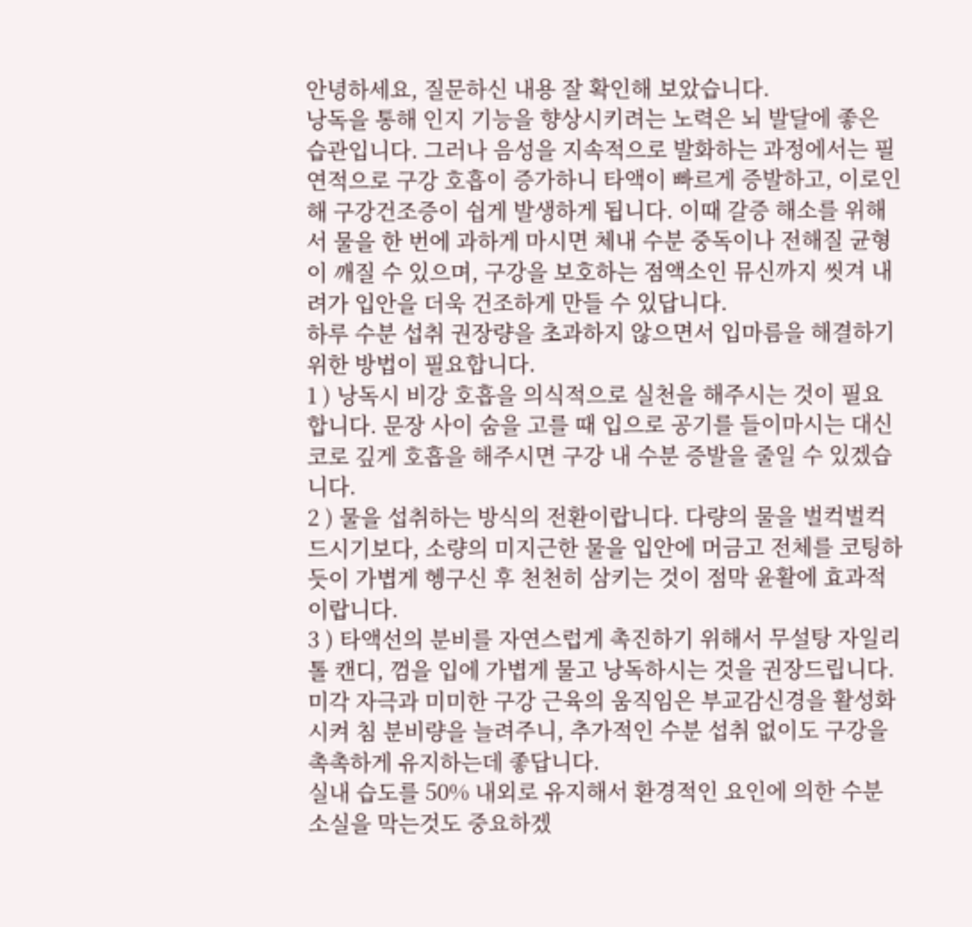안녕하세요, 질문하신 내용 잘 확인해 보았습니다.
낭독을 통해 인지 기능을 향상시키려는 노력은 뇌 발달에 좋은 습관입니다. 그러나 음성을 지속적으로 발화하는 과정에서는 필연적으로 구강 호흡이 증가하니 타액이 빠르게 증발하고, 이로인해 구강건조증이 쉽게 발생하게 됩니다. 이때 갈증 해소를 위해서 물을 한 번에 과하게 마시면 체내 수분 중독이나 전해질 균형이 깨질 수 있으며, 구강을 보호하는 점액소인 뮤신까지 씻겨 내려가 입안을 더욱 건조하게 만들 수 있답니다.
하루 수분 섭취 권장량을 초과하지 않으면서 입마름을 해결하기 위한 방법이 필요합니다.
1 ) 낭독시 비강 호흡을 의식적으로 실천을 해주시는 것이 필요합니다. 문장 사이 숨을 고를 때 입으로 공기를 들이마시는 대신 코로 깊게 호흡을 해주시면 구강 내 수분 증발을 줄일 수 있겠습니다.
2 ) 물을 섭취하는 방식의 전환이랍니다. 다량의 물을 벌컥벌컥 드시기보다, 소량의 미지근한 물을 입안에 머금고 전체를 코팅하듯이 가볍게 헹구신 후 천천히 삼키는 것이 점막 윤활에 효과적이랍니다.
3 ) 타액선의 분비를 자연스럽게 촉진하기 위해서 무설탕 자일리톨 캔디, 껌을 입에 가볍게 물고 낭독하시는 것을 권장드립니다. 미각 자극과 미미한 구강 근육의 움직임은 부교감신경을 활성화시켜 침 분비량을 늘려주니, 추가적인 수분 섭취 없이도 구강을 촉촉하게 유지하는데 좋답니다.
실내 습도를 50% 내외로 유지해서 환경적인 요인에 의한 수분 소실을 막는것도 중요하겠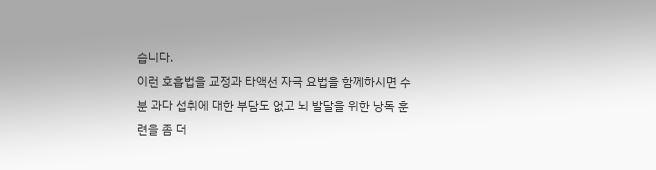습니다.
이런 호흡법을 교정과 타액선 자극 요법을 함께하시면 수분 과다 섭취에 대한 부담도 없고 뇌 발달을 위한 낭독 훈련을 좀 더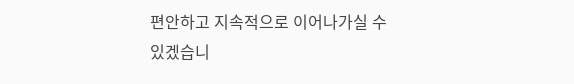편안하고 지속적으로 이어나가실 수 있겠습니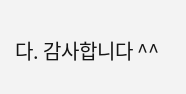다. 감사합니다 ^^